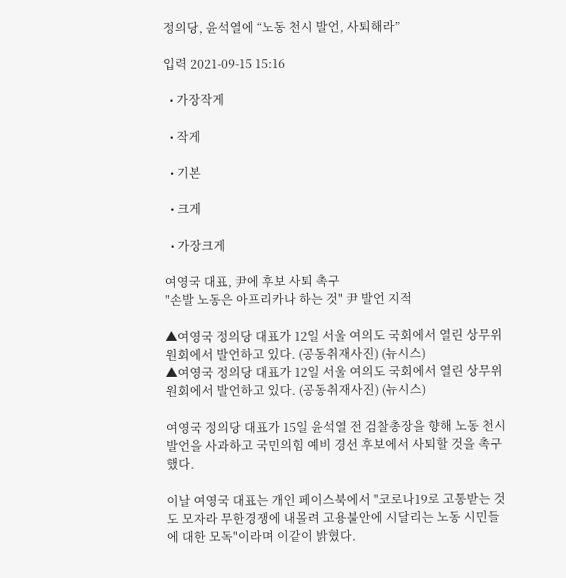정의당, 윤석열에 “노동 천시 발언, 사퇴해라”

입력 2021-09-15 15:16

  • 가장작게

  • 작게

  • 기본

  • 크게

  • 가장크게

여영국 대표, 尹에 후보 사퇴 촉구
"손발 노동은 아프리카나 하는 것" 尹 발언 지적

▲여영국 정의당 대표가 12일 서울 여의도 국회에서 열린 상무위원회에서 발언하고 있다. (공동취재사진) (뉴시스)
▲여영국 정의당 대표가 12일 서울 여의도 국회에서 열린 상무위원회에서 발언하고 있다. (공동취재사진) (뉴시스)

여영국 정의당 대표가 15일 윤석열 전 검찰총장을 향해 노동 천시 발언을 사과하고 국민의힘 예비 경선 후보에서 사퇴할 것을 촉구했다.

이날 여영국 대표는 개인 페이스북에서 "코로나19로 고통받는 것도 모자라 무한경쟁에 내몰려 고용불안에 시달리는 노동 시민들에 대한 모독"이라며 이같이 밝혔다.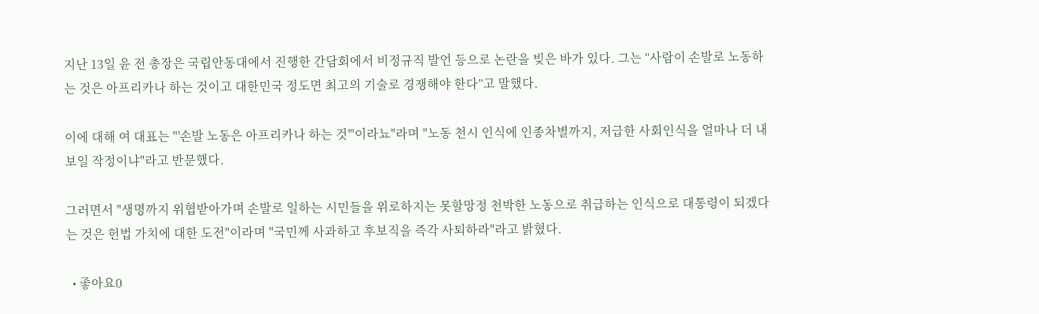지난 13일 윤 전 총장은 국립안동대에서 진행한 간담회에서 비정규직 발언 등으로 논란을 빚은 바가 있다. 그는 “사람이 손발로 노동하는 것은 아프리카나 하는 것이고 대한민국 정도면 최고의 기술로 경쟁해야 한다”고 말했다.

이에 대해 여 대표는 "'손발 노동은 아프리카나 하는 것'"이라뇨"라며 "노동 천시 인식에 인종차별까지, 저급한 사회인식을 얼마나 더 내보일 작정이냐"라고 반문했다.

그러면서 "생명까지 위협받아가며 손발로 일하는 시민들을 위로하지는 못할망정 천박한 노동으로 취급하는 인식으로 대통령이 되겠다는 것은 헌법 가치에 대한 도전"이라며 "국민께 사과하고 후보직을 즉각 사퇴하라"라고 밝혔다.

  • 좋아요0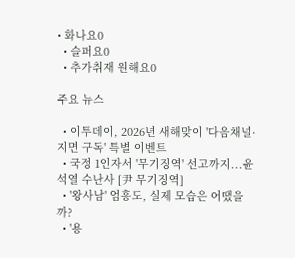• 화나요0
  • 슬퍼요0
  • 추가취재 원해요0

주요 뉴스

  • 이투데이, 2026년 새해맞이 '다음채널·지면 구독' 특별 이벤트
  • 국정 1인자서 '무기징역' 선고까지...윤석열 수난사 [尹 무기징역]
  • '왕사남' 엄흥도, 실제 모습은 어땠을까?
  • '용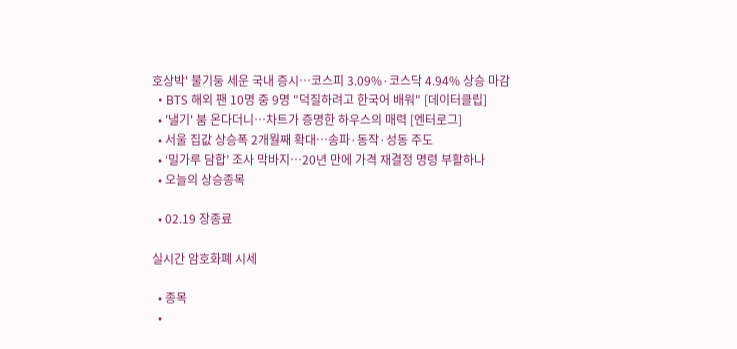호상박' 불기둥 세운 국내 증시…코스피 3.09%·코스닥 4.94% 상승 마감
  • BTS 해외 팬 10명 중 9명 "덕질하려고 한국어 배워" [데이터클립]
  • '낼기' 붐 온다더니⋯차트가 증명한 하우스의 매력 [엔터로그]
  • 서울 집값 상승폭 2개월째 확대⋯송파·동작·성동 주도
  • ‘밀가루 담합’ 조사 막바지…20년 만에 가격 재결정 명령 부활하나
  • 오늘의 상승종목

  • 02.19 장종료

실시간 암호화폐 시세

  • 종목
  •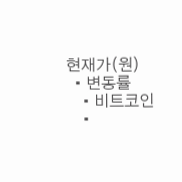현재가(원)
  • 변동률
    • 비트코인
    •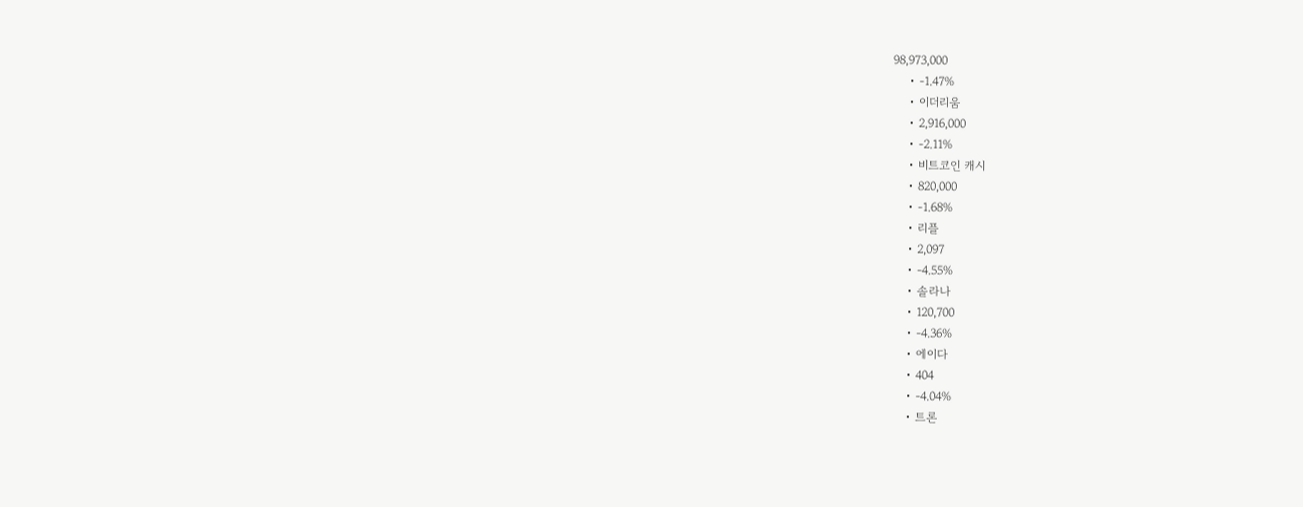98,973,000
    • -1.47%
    • 이더리움
    • 2,916,000
    • -2.11%
    • 비트코인 캐시
    • 820,000
    • -1.68%
    • 리플
    • 2,097
    • -4.55%
    • 솔라나
    • 120,700
    • -4.36%
    • 에이다
    • 404
    • -4.04%
    • 트론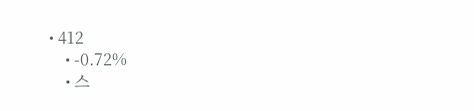• 412
    • -0.72%
    • 스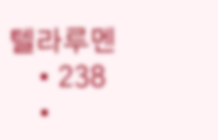텔라루멘
    • 238
    •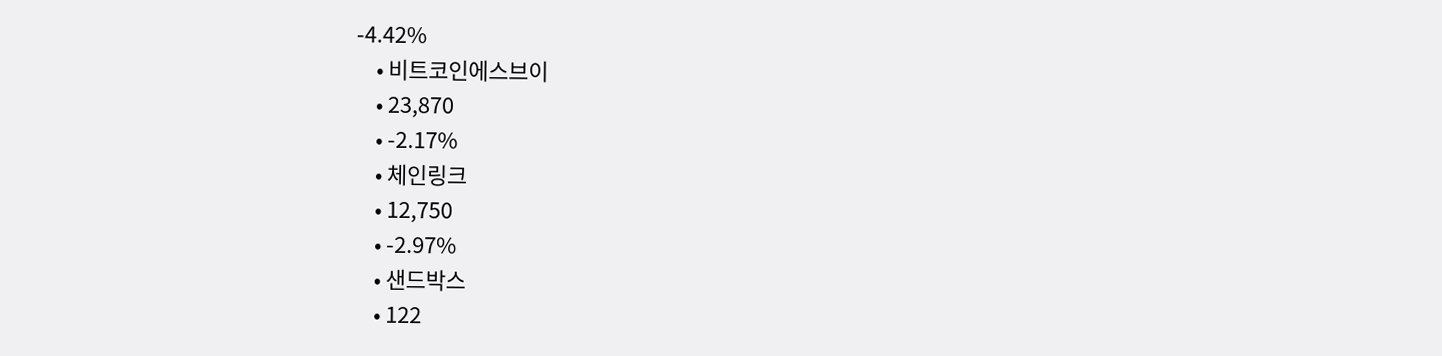-4.42%
    • 비트코인에스브이
    • 23,870
    • -2.17%
    • 체인링크
    • 12,750
    • -2.97%
    • 샌드박스
    • 122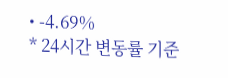• -4.69%
* 24시간 변동률 기준